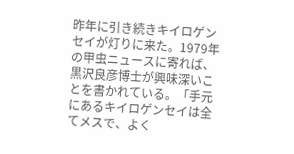昨年に引き続きキイロゲンセイが灯りに来た。1979年の甲虫ニュースに寄れば、黒沢良彦博士が興味深いことを書かれている。「手元にあるキイロゲンセイは全てメスで、よく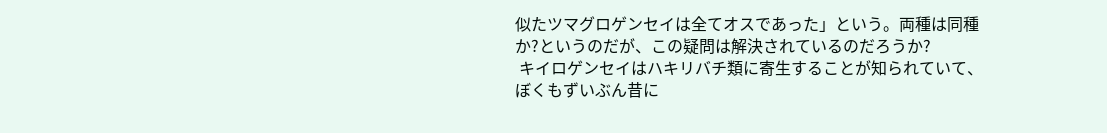似たツマグロゲンセイは全てオスであった」という。両種は同種か?というのだが、この疑問は解決されているのだろうか?
 キイロゲンセイはハキリバチ類に寄生することが知られていて、ぼくもずいぶん昔に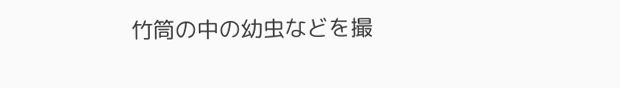竹筒の中の幼虫などを撮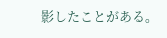影したことがある。